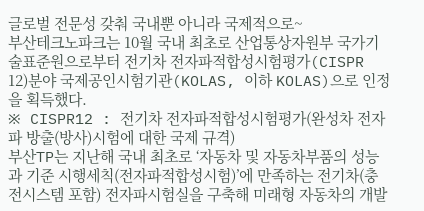글로벌 전문성 갖춰 국내뿐 아니라 국제적으로~
부산테크노파크는 10월 국내 최초로 산업통상자원부 국가기술표준원으로부터 전기차 전자파적합성시험평가(CISPR 12)분야 국제공인시험기관(KOLAS, 이하 KOLAS)으로 인정을 획득했다.
※ CISPR12 : 전기차 전자파적합성시험평가(완성차 전자파 방출(방사)시험에 대한 국제 규격)
부산TP는 지난해 국내 최초로 ‘자동차 및 자동차부품의 성능과 기준 시행세칙(전자파적합성시험)’에 만족하는 전기차(충전시스템 포함) 전자파시험실을 구축해 미래형 자동차의 개발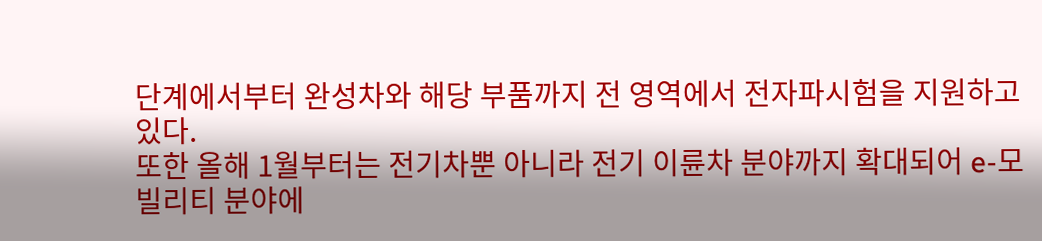단계에서부터 완성차와 해당 부품까지 전 영역에서 전자파시험을 지원하고 있다.
또한 올해 1월부터는 전기차뿐 아니라 전기 이륜차 분야까지 확대되어 e-모빌리티 분야에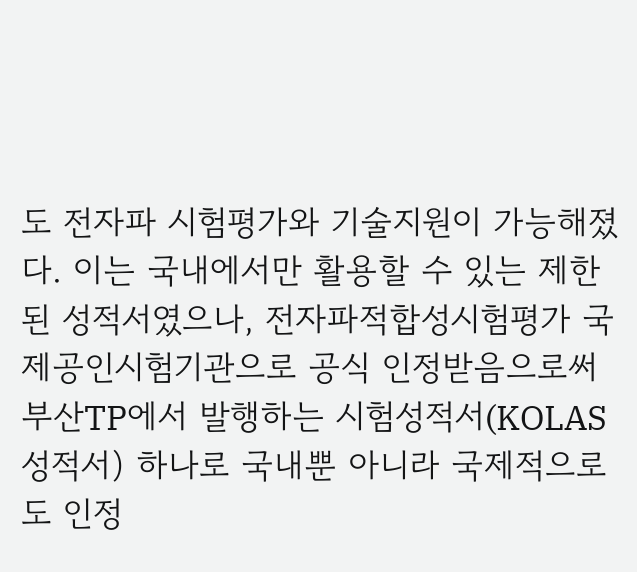도 전자파 시험평가와 기술지원이 가능해졌다. 이는 국내에서만 활용할 수 있는 제한된 성적서였으나, 전자파적합성시험평가 국제공인시험기관으로 공식 인정받음으로써 부산TP에서 발행하는 시험성적서(KOLAS 성적서) 하나로 국내뿐 아니라 국제적으로도 인정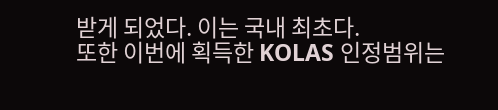받게 되었다. 이는 국내 최초다.
또한 이번에 획득한 KOLAS 인정범위는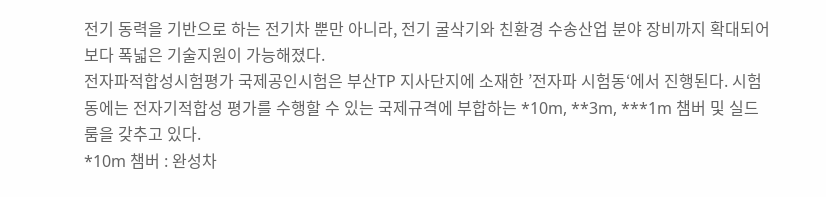전기 동력을 기반으로 하는 전기차 뿐만 아니라, 전기 굴삭기와 친환경 수송산업 분야 장비까지 확대되어 보다 폭넓은 기술지원이 가능해졌다.
전자파적합성시험평가 국제공인시험은 부산TP 지사단지에 소재한 ’전자파 시험동‘에서 진행된다. 시험동에는 전자기적합성 평가를 수행할 수 있는 국제규격에 부합하는 *10m, **3m, ***1m 챔버 및 실드룸을 갖추고 있다.
*10m 챔버 : 완성차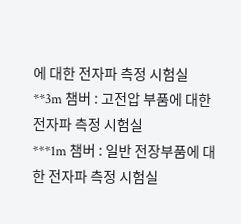에 대한 전자파 측정 시험실
**3m 챔버 : 고전압 부품에 대한 전자파 측정 시험실
***1m 챔버 : 일반 전장부품에 대한 전자파 측정 시험실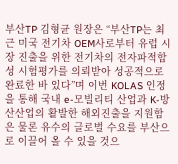부산TP 김형균 원장은 “부산TP는 최근 미국 전기차 OEM사로부터 유럽 시장 진출을 위한 전기차의 전자파적합성 시험평가를 의뢰받아 성공적으로 완료한 바 있다”며 이번 KOLAS 인정을 통해 국내 e-모빌리티 산업과 K-방산산업의 활발한 해외진출을 지원함은 물론 유수의 글로벌 수요를 부산으로 이끌어 올 수 있을 것으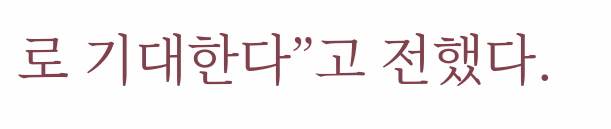로 기대한다”고 전했다.